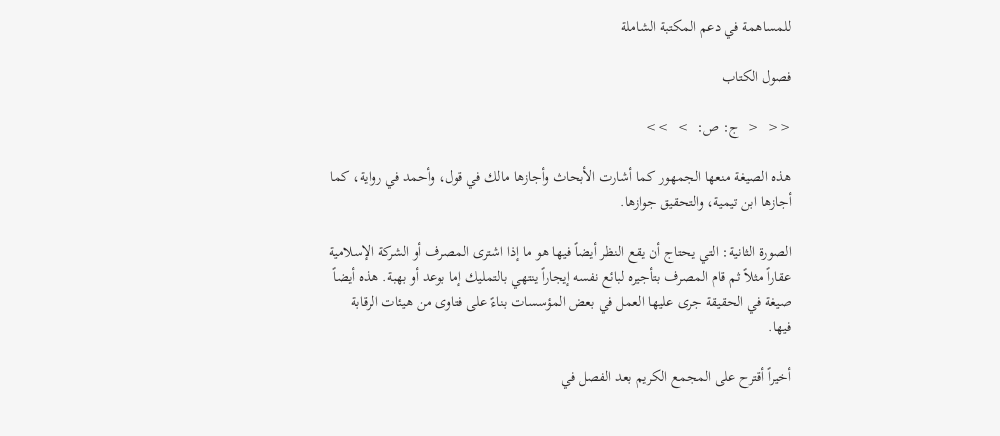للمساهمة في دعم المكتبة الشاملة

فصول الكتاب

<<  <  ج: ص:  >  >>

هذه الصيغة منعها الجمهور كما أشارت الأبحاث وأجازها مالك في قول، وأحمد في رواية، كما أجازها ابن تيمية، والتحقيق جوازها.

الصورة الثانية: التي يحتاج أن يقع النظر أيضاً فيها هو ما إذا اشترى المصرف أو الشركة الإسلامية عقاراً مثلاً ثم قام المصرف بتأجيره لبائع نفسه إيجاراً ينتهي بالتمليك إما بوعد أو بهبة. هذه أيضاً صيغة في الحقيقة جرى عليها العمل في بعض المؤسسات بناءً على فتاوى من هيئات الرقابة فيها.

أخيراً أقترح على المجمع الكريم بعد الفصل في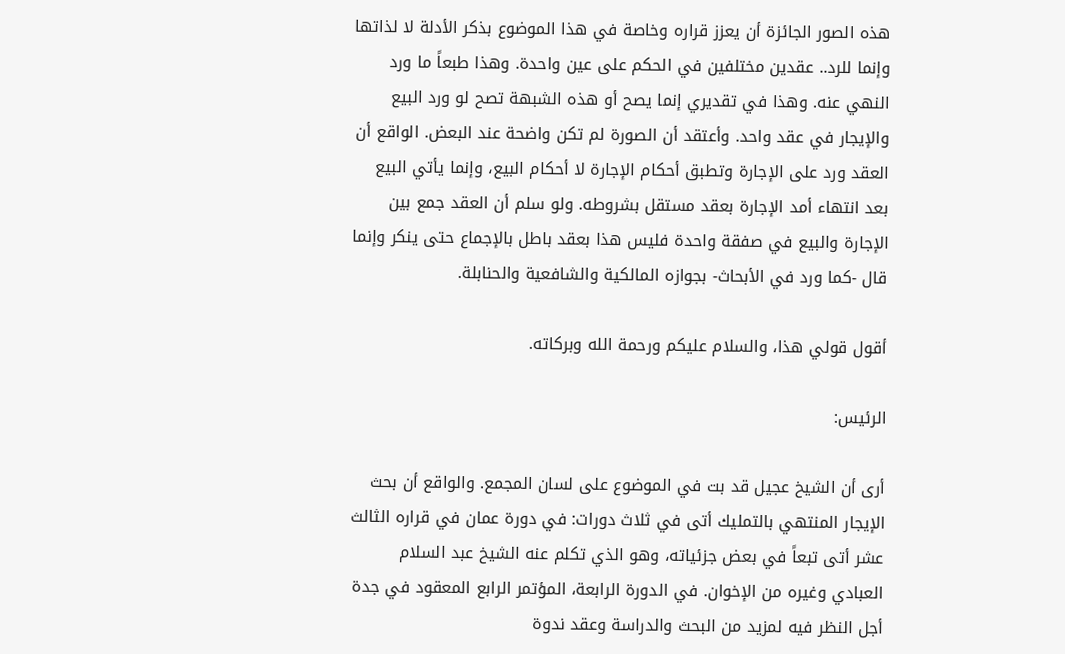هذه الصور الجائزة أن يعزز قراره وخاصة في هذا الموضوع بذكر الأدلة لا لذاتها وإنما للرد.. عقدين مختلفين في الحكم على عين واحدة. وهذا طبعاً ما ورد النهي عنه. وهذا في تقديري إنما يصح أو هذه الشبهة تصح لو ورد البيع والإيجار في عقد واحد. وأعتقد أن الصورة لم تكن واضحة عند البعض. الواقع أن العقد ورد على الإجارة وتطبق أحكام الإجارة لا أحكام البيع، وإنما يأتي البيع بعد انتهاء أمد الإجارة بعقد مستقل بشروطه. ولو سلم أن العقد جمع بين الإجارة والبيع في صفقة واحدة فليس هذا بعقد باطل بالإجماع حتى ينكر وإنما قال -كما ورد في الأبحاث- بجوازه المالكية والشافعية والحنابلة.

أقول قولي هذا، والسلام عليكم ورحمة الله وبركاته.

الرئيس:

أرى أن الشيخ عجيل قد بت في الموضوع على لسان المجمع. والواقع أن بحث الإيجار المنتهي بالتمليك أتى في ثلاث دورات: في دورة عمان في قراره الثالث عشر أتى تبعاً في بعض جزئياته، وهو الذي تكلم عنه الشيخ عبد السلام العبادي وغيره من الإخوان. في الدورة الرابعة، المؤتمر الرابع المعقود في جدة أجل النظر فيه لمزيد من البحث والدراسة وعقد ندوة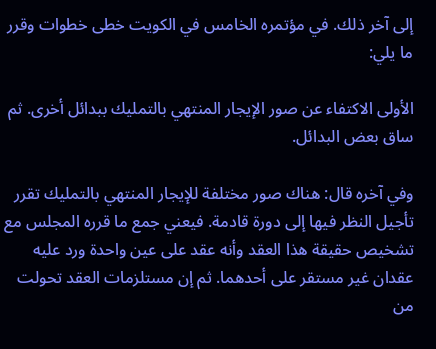إلى آخر ذلك. في مؤتمره الخامس في الكويت خطى خطوات وقرر ما يلي:

الأولى الاكتفاء عن صور الإيجار المنتهي بالتمليك ببدائل أخرى. ثم ساق بعض البدائل.

وفي آخره قال: هناك صور مختلفة للإيجار المنتهي بالتمليك تقرر تأجيل النظر فيها إلى دورة قادمة. فيعني جمع ما قرره المجلس مع تشخيص حقيقة هذا العقد وأنه عقد على عين واحدة ورد عليه عقدان غير مستقر على أحدهما. ثم إن مستلزمات العقد تحولت من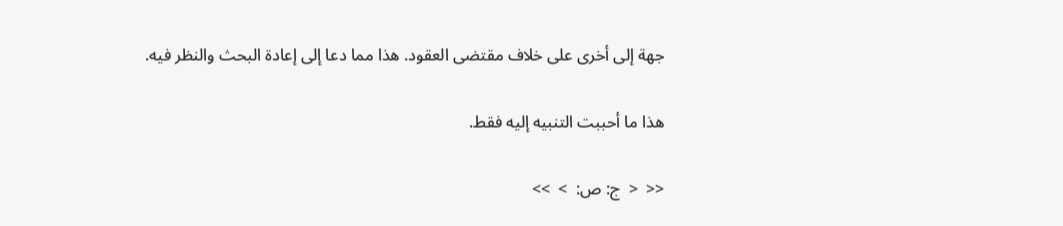جهة إلى أخرى على خلاف مقتضى العقود. هذا مما دعا إلى إعادة البحث والنظر فيه.

هذا ما أحببت التنبيه إليه فقط.

<<  <  ج: ص:  >  >>